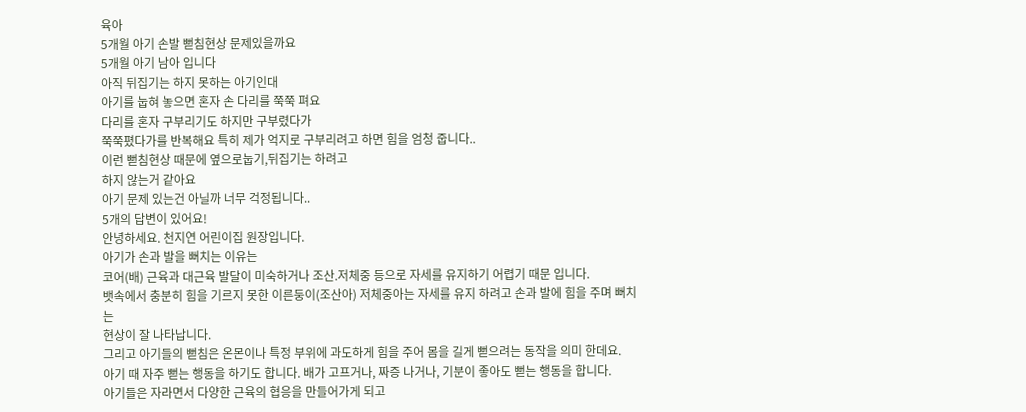육아
5개월 아기 손발 뻗침현상 문제있을까요
5개월 아기 남아 입니다
아직 뒤집기는 하지 못하는 아기인대
아기를 눕혀 놓으면 혼자 손 다리를 쭉쭉 펴요
다리를 혼자 구부리기도 하지만 구부렸다가
쭉쭉폈다가를 반복해요 특히 제가 억지로 구부리려고 하면 힘을 엄청 줍니다..
이런 뻗침현상 때문에 옆으로눕기,뒤집기는 하려고
하지 않는거 같아요
아기 문제 있는건 아닐까 너무 걱정됩니다..
5개의 답변이 있어요!
안녕하세요. 천지연 어린이집 원장입니다.
아기가 손과 발을 뻐치는 이유는
코어(배) 근육과 대근육 발달이 미숙하거나 조산.저체중 등으로 자세를 유지하기 어렵기 때문 입니다.
뱃속에서 충분히 힘을 기르지 못한 이른둥이(조산아) 저체중아는 자세를 유지 하려고 손과 발에 힘을 주며 뻐치는
현상이 잘 나타납니다.
그리고 아기들의 뻗침은 온몬이나 특정 부위에 과도하게 힘을 주어 몸을 길게 뻗으려는 동작을 의미 한데요.
아기 때 자주 뻗는 행동을 하기도 합니다. 배가 고프거나, 짜증 나거나, 기분이 좋아도 뻗는 행동을 합니다.
아기들은 자라면서 다양한 근육의 협응을 만들어가게 되고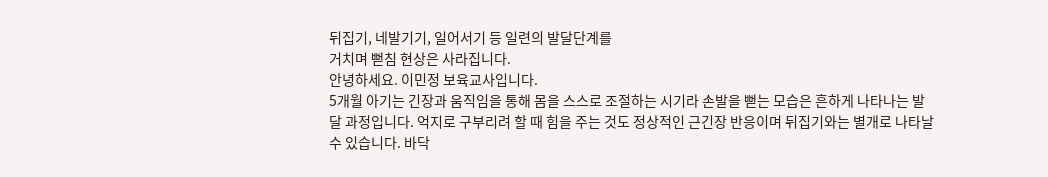뒤집기, 네발기기, 일어서기 등 일련의 발달단계를
거치며 뻗침 현상은 사라집니다.
안녕하세요. 이민정 보육교사입니다.
5개월 아기는 긴장과 움직임을 통해 몸을 스스로 조절하는 시기라 손발을 뻗는 모습은 흔하게 나타나는 발달 과정입니다. 억지로 구부리려 할 때 힘을 주는 것도 정상적인 근긴장 반응이며 뒤집기와는 별개로 나타날 수 있습니다. 바닥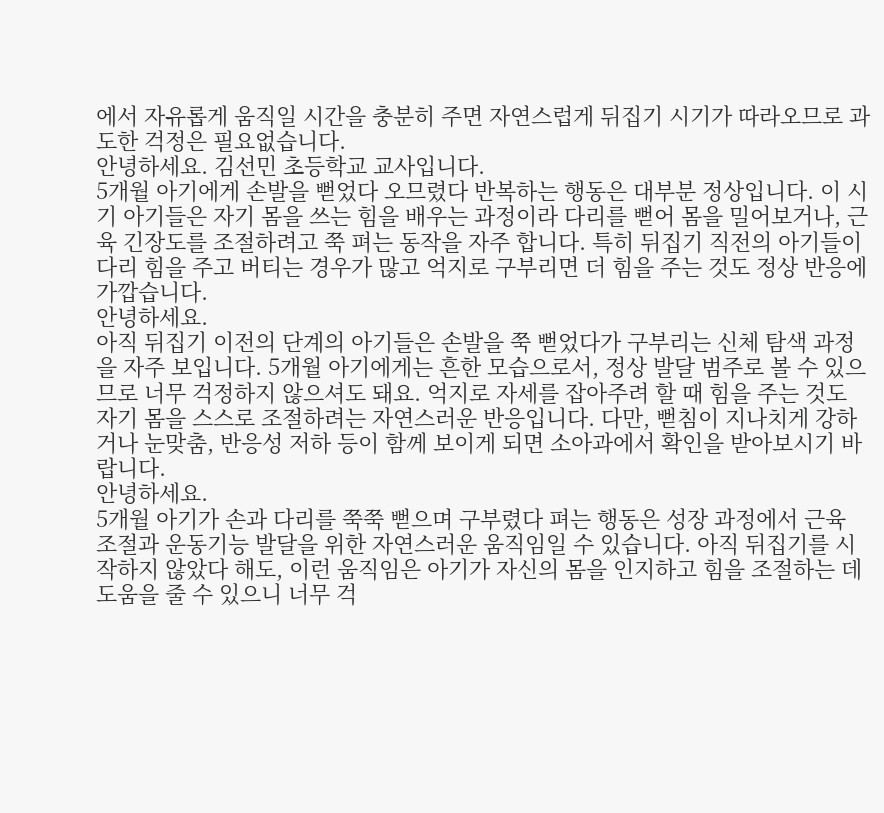에서 자유롭게 움직일 시간을 충분히 주면 자연스럽게 뒤집기 시기가 따라오므로 과도한 걱정은 필요없습니다.
안녕하세요. 김선민 초등학교 교사입니다.
5개월 아기에게 손발을 뻗었다 오므렸다 반복하는 행동은 대부분 정상입니다. 이 시기 아기들은 자기 몸을 쓰는 힘을 배우는 과정이라 다리를 뻗어 몸을 밀어보거나, 근육 긴장도를 조절하려고 쭉 펴는 동작을 자주 합니다. 특히 뒤집기 직전의 아기들이 다리 힘을 주고 버티는 경우가 많고 억지로 구부리면 더 힘을 주는 것도 정상 반응에 가깝습니다.
안녕하세요.
아직 뒤집기 이전의 단계의 아기들은 손발을 쭉 뻗었다가 구부리는 신체 탐색 과정을 자주 보입니다. 5개월 아기에게는 흔한 모습으로서, 정상 발달 범주로 볼 수 있으므로 너무 걱정하지 않으셔도 돼요. 억지로 자세를 잡아주려 할 때 힘을 주는 것도 자기 몸을 스스로 조절하려는 자연스러운 반응입니다. 다만, 뻗침이 지나치게 강하거나 눈맞춤, 반응성 저하 등이 함께 보이게 되면 소아과에서 확인을 받아보시기 바랍니다.
안녕하세요.
5개월 아기가 손과 다리를 쭉쭉 뻗으며 구부렸다 펴는 행동은 성장 과정에서 근육 조절과 운동기능 발달을 위한 자연스러운 움직임일 수 있습니다. 아직 뒤집기를 시작하지 않았다 해도, 이런 움직임은 아기가 자신의 몸을 인지하고 힘을 조절하는 데 도움을 줄 수 있으니 너무 걱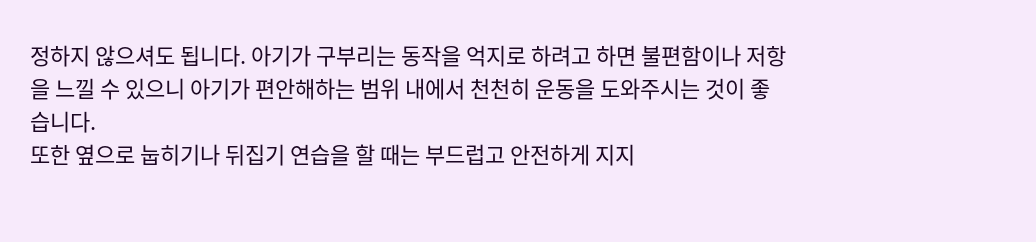정하지 않으셔도 됩니다. 아기가 구부리는 동작을 억지로 하려고 하면 불편함이나 저항을 느낄 수 있으니 아기가 편안해하는 범위 내에서 천천히 운동을 도와주시는 것이 좋습니다.
또한 옆으로 눕히기나 뒤집기 연습을 할 때는 부드럽고 안전하게 지지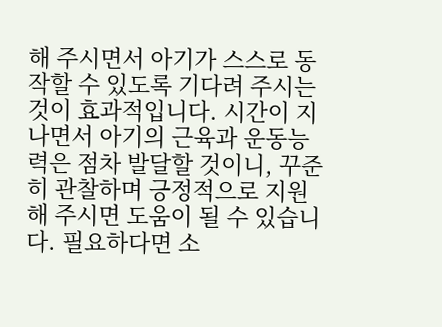해 주시면서 아기가 스스로 동작할 수 있도록 기다려 주시는 것이 효과적입니다. 시간이 지나면서 아기의 근육과 운동능력은 점차 발달할 것이니, 꾸준히 관찰하며 긍정적으로 지원해 주시면 도움이 될 수 있습니다. 필요하다면 소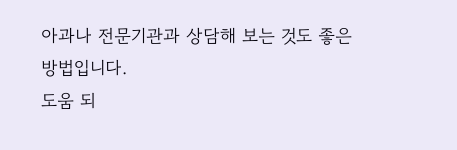아과나 전문기관과 상담해 보는 것도 좋은 방법입니다.
도움 되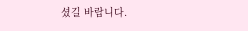셨길 바랍니다.